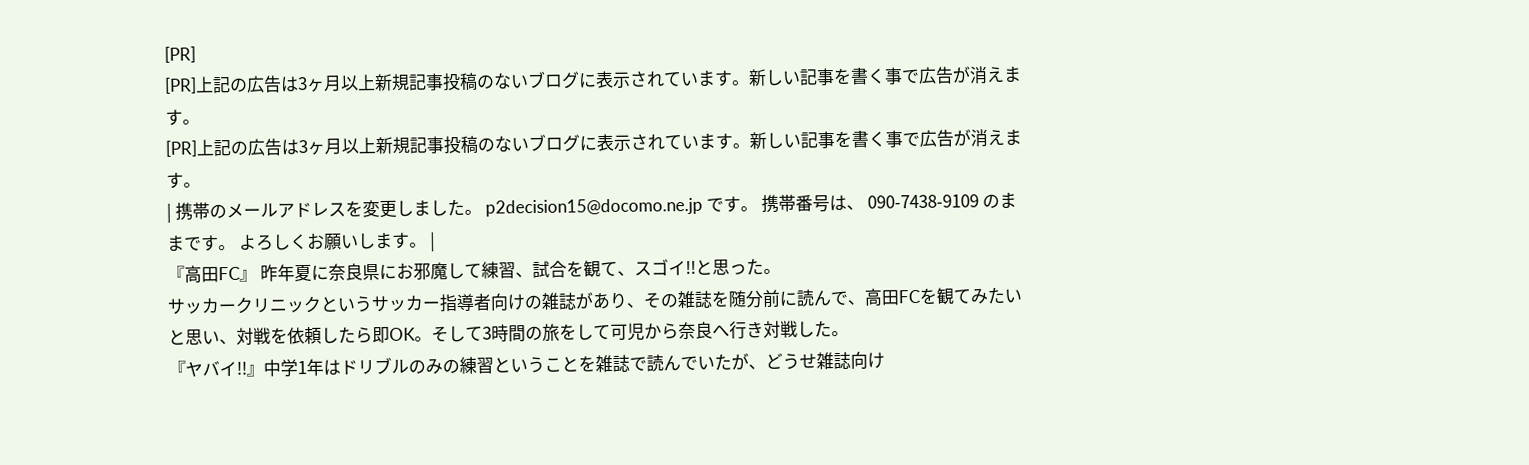[PR]
[PR]上記の広告は3ヶ月以上新規記事投稿のないブログに表示されています。新しい記事を書く事で広告が消えます。
[PR]上記の広告は3ヶ月以上新規記事投稿のないブログに表示されています。新しい記事を書く事で広告が消えます。
| 携帯のメールアドレスを変更しました。 p2decision15@docomo.ne.jp です。 携帯番号は、 090-7438-9109 のままです。 よろしくお願いします。 |
『高田FC』 昨年夏に奈良県にお邪魔して練習、試合を観て、スゴイ!!と思った。
サッカークリニックというサッカー指導者向けの雑誌があり、その雑誌を随分前に読んで、高田FCを観てみたいと思い、対戦を依頼したら即OK。そして3時間の旅をして可児から奈良へ行き対戦した。
『ヤバイ!!』中学1年はドリブルのみの練習ということを雑誌で読んでいたが、どうせ雑誌向け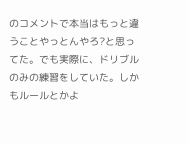のコメントで本当はもっと違うことやっとんやろ?と思ってた。でも実際に、ドリブルのみの練習をしていた。しかもルールとかよ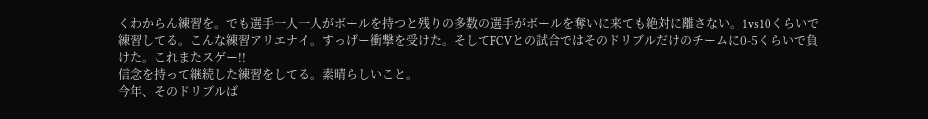くわからん練習を。でも選手一人一人がボールを持つと残りの多数の選手がボールを奪いに来ても絶対に離さない。1vs10くらいで練習してる。こんな練習アリエナイ。すっげー衝撃を受けた。そしてFCVとの試合ではそのドリブルだけのチームに0-5くらいで負けた。これまたスゲー!!
信念を持って継続した練習をしてる。素晴らしいこと。
今年、そのドリブルば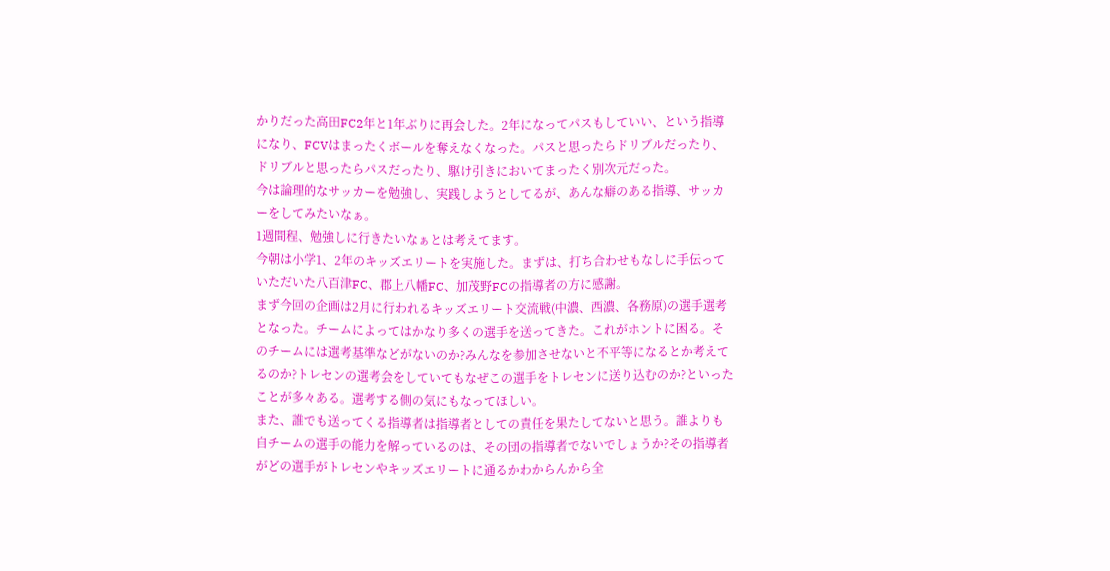かりだった高田FC2年と1年ぶりに再会した。2年になってパスもしていい、という指導になり、FCVはまったくボールを奪えなくなった。パスと思ったらドリブルだったり、ドリブルと思ったらパスだったり、駆け引きにおいてまったく別次元だった。
今は論理的なサッカーを勉強し、実践しようとしてるが、あんな癖のある指導、サッカーをしてみたいなぁ。
1週間程、勉強しに行きたいなぁとは考えてます。
今朝は小学1、2年のキッズエリートを実施した。まずは、打ち合わせもなしに手伝っていただいた八百津FC、郡上八幡FC、加茂野FCの指導者の方に感謝。
まず今回の企画は2月に行われるキッズエリート交流戦(中濃、西濃、各務原)の選手選考となった。チームによってはかなり多くの選手を送ってきた。これがホントに困る。そのチームには選考基準などがないのか?みんなを参加させないと不平等になるとか考えてるのか?トレセンの選考会をしていてもなぜこの選手をトレセンに送り込むのか?といったことが多々ある。選考する側の気にもなってほしい。
また、誰でも送ってくる指導者は指導者としての責任を果たしてないと思う。誰よりも自チームの選手の能力を解っているのは、その団の指導者でないでしょうか?その指導者がどの選手がトレセンやキッズエリートに通るかわからんから全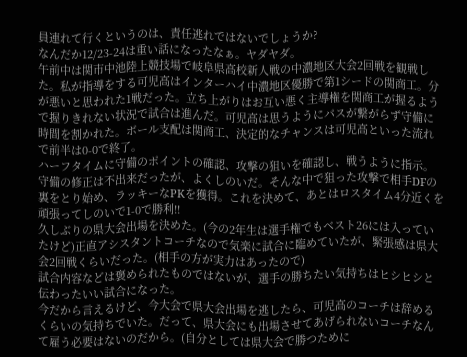員連れて行くというのは、責任逃れではないでしょうか?
なんだか12/23-24は重い話になったなぁ。ヤダヤダ。
午前中は関市中池陸上競技場で岐阜県高校新人戦の中濃地区大会2回戦を観戦した。私が指導をする可児高はインターハイ中濃地区優勝で第1シードの関商工。分が悪いと思われた1戦だった。立ち上がりはお互い悪く主導権を関商工が握るようで握りきれない状況で試合は進んだ。可児高は思うようにパスが繋がらず守備に時間を割かれた。ボール支配は関商工、決定的なチャンスは可児高といった流れで前半は0-0で終了。
ハーフタイムに守備のポイントの確認、攻撃の狙いを確認し、戦うように指示。守備の修正は不出来だったが、よくしのいだ。そんな中で狙った攻撃で相手DFの裏をとり始め、ラッキーなPKを獲得。これを決めて、あとはロスタイム4分近くを頑張ってしのいで1-0で勝利!!
久しぶりの県大会出場を決めた。(今の2年生は選手権でもベスト26には入っていたけど)正直アシスタントコーチなので気楽に試合に臨めていたが、緊張感は県大会2回戦くらいだった。(相手の方が実力はあったので)
試合内容などは褒められたものではないが、選手の勝ちたい気持ちはヒシヒシと伝わったいい試合になった。
今だから言えるけど、今大会で県大会出場を逃したら、可児高のコーチは辞めるくらいの気持ちでいた。だって、県大会にも出場させてあげられないコーチなんて雇う必要はないのだから。(自分としては県大会で勝つために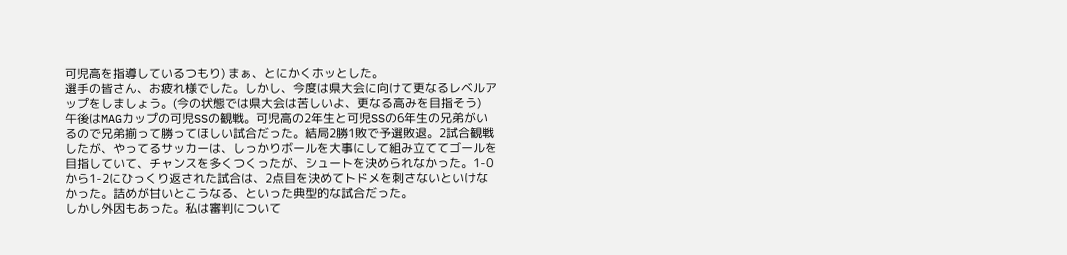可児高を指導しているつもり) まぁ、とにかくホッとした。
選手の皆さん、お疲れ様でした。しかし、今度は県大会に向けて更なるレベルアップをしましょう。(今の状態では県大会は苦しいよ、更なる高みを目指そう)
午後はMAGカップの可児SSの観戦。可児高の2年生と可児SSの6年生の兄弟がいるので兄弟揃って勝ってほしい試合だった。結局2勝1敗で予選敗退。2試合観戦したが、やってるサッカーは、しっかりボールを大事にして組み立ててゴールを目指していて、チャンスを多くつくったが、シュートを決められなかった。1-0から1-2にひっくり返された試合は、2点目を決めてトドメを刺さないといけなかった。詰めが甘いとこうなる、といった典型的な試合だった。
しかし外因もあった。私は審判について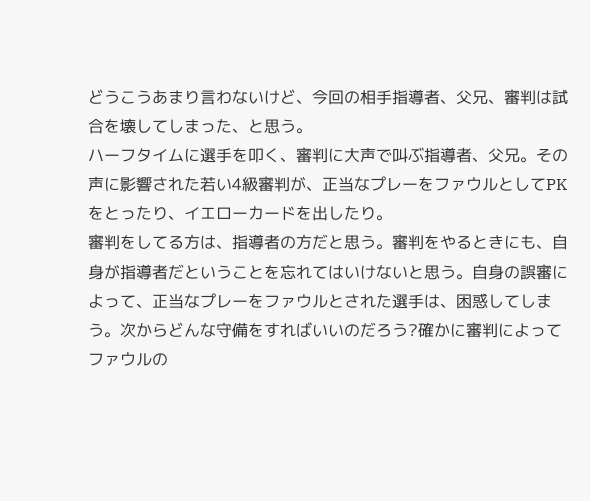どうこうあまり言わないけど、今回の相手指導者、父兄、審判は試合を壊してしまった、と思う。
ハーフタイムに選手を叩く、審判に大声で叫ぶ指導者、父兄。その声に影響された若い4級審判が、正当なプレーをファウルとしてPKをとったり、イエローカードを出したり。
審判をしてる方は、指導者の方だと思う。審判をやるときにも、自身が指導者だということを忘れてはいけないと思う。自身の誤審によって、正当なプレーをファウルとされた選手は、困惑してしまう。次からどんな守備をすればいいのだろう?確かに審判によってファウルの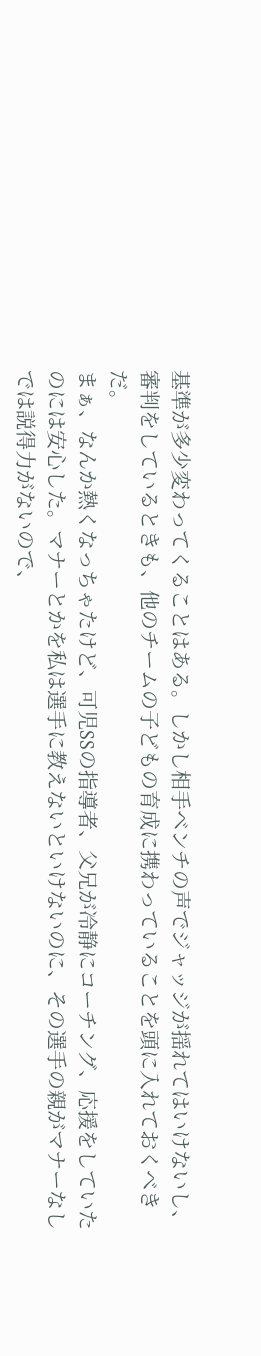基準が多少変わってくることはある。しかし相手ベンチの声でジャッジが揺れてはいけないし、審判をしているときも、他のチームの子どもの育成に携わっていることを頭に入れておくべきだ。
まぁ、なんか熱くなっちゃたけど、可児SSの指導者、父兄が冷静にコーチング、応援をしていたのには安心した。マナーとかを私は選手に教えないといけないのに、その選手の親がマナーなしでは説得力がないので、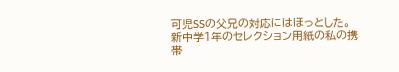可児SSの父兄の対応にはほっとした。
新中学1年のセレクション用紙の私の携帯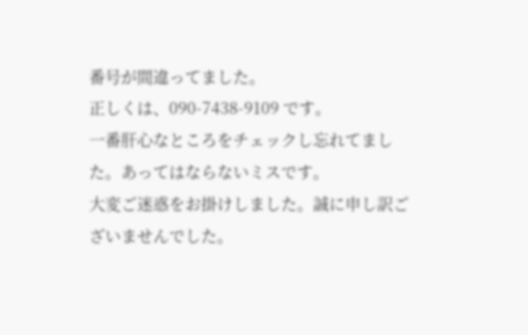番号が間違ってました。
正しくは、090-7438-9109 です。
一番肝心なところをチェックし忘れてました。あってはならないミスです。
大変ご迷惑をお掛けしました。誠に申し訳ございませんでした。